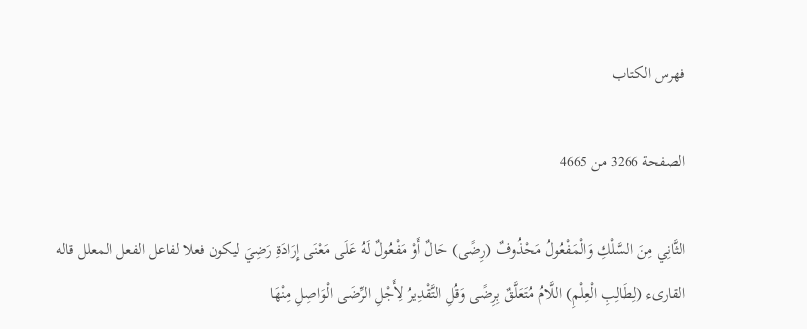فهرس الكتاب

الصفحة 3266 من 4665

الثَّانِي مِنَ السَّلْكِ وَالْمَفْعُولُ مَحْذُوفٌ (رِضًى) حَالٌ أَوْ مَفْعُولٌ لَهُ عَلَى مَعْنَى إِرَادَةِ رَضِيَ ليكون فعلا لفاعل الفعل المعلل قاله القارىء (لِطَالِبِ الْعِلْمِ) اللَّامُ مُتَعَلَّقٌ بِرِضًى وَقُلِ التَّقْدِيرُ لِأَجْلِ الرِّضَى الْوَاصِلِ مِنْهَا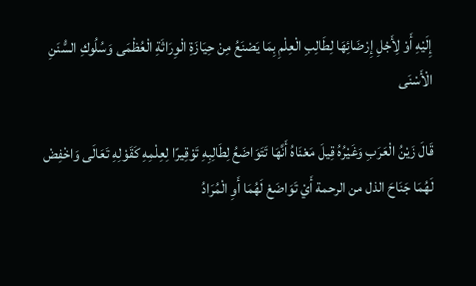إِلَيْهِ أَوْ لِأَجْلِ إِرْضَائِهَا لِطَالِبِ الْعِلْمِ بِمَا يَصْنَعُ مِنْ حِيَازَةِ الْوِرَاثَةِ الْعُظْمَى وَسُلُوكِ السُّنَنِ الْأَسْنَى

قَالَ زَيْنُ الْعَرَبِ وَغَيْرُهُ قِيلَ مَعْنَاهُ أَنَّهَا تَتَوَاضَعُ لِطَالِبِهِ تَوْقِيرًا لِعِلْمِهِ كَقَوْلِهِ تَعَالَى وَاخْفِضْ لَهُمَا جَنَاحَ الذل من الرحمة أَيْ تَوَاضَعْ لَهُمَا أَوِ الْمُرَادُ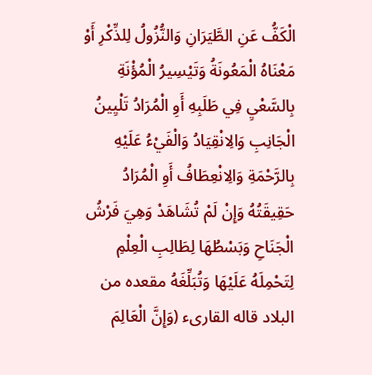الْكَفُّ عَنِ الطَّيَرَانِ وَالنُّزُولُ لِلذِّكْرِ أَوْ مَعْنَاهُ الْمَعُونَةُ وَتَيْسِيرُ الْمُؤْنَةِ بِالسَّعْيِ فِي طَلَبِهِ أَوِ الْمُرَادُ تَلْيِينُ الْجَانِبِ وَالِانْقِيَادُ وَالْفَيْءُ عَلَيْهِ بِالرَّحْمَةِ وَالِانْعِطَافُ أَوِ الْمُرَادُ حَقِيقَتُهُ وَإِنْ لَمْ تُشَاهَدْ وَهِيَ فَرْشُ الْجَنَاحِ وَبَسْطُهَا لِطَالِبِ الْعِلْمِ لِتَحْمِلَهُ عَلَيْهَا وَتُبَلِّغَهُ مقعده من البلاد قاله القارىء (وَإِنَّ الْعَالِمَ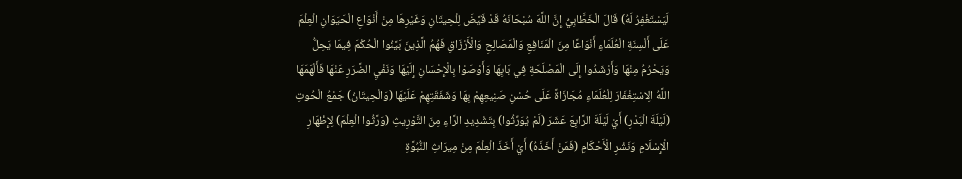لَيَسْتَغْفِرُ لَهُ) قَالَ الْخَطَّابِيُّ إِنَّ اللَّهَ سُبْحَانَهُ قَدْ قَيَّضَ لِلْحِيتَانِ وَغَيْرِهَا مِنْ أَنْوَاعِ الْحَيَوَانِ الْعِلْمَ عَلَى أَلْسِنَةِ الْعُلَمَاءِ أَنْوَاعًا مِنَ الْمَنَافِعِ وَالْمَصَالِحِ وَالْأَرْزَاقِ فَهُمُ الَّذِينَ بَيَّنُوا الْحُكْمَ فِيمَا يَحِلُّ وَيَحْرُمُ مِنْهَا وَأَرْشَدُوا إِلَى الْمَصْلَحَةِ فِي بَابِهَا وَأَوْصَوْا بِالْإِحْسَانِ إِلَيْهَا وَنَفْيِ الضَّرَرِ عَنْهَا فَأَلْهَمَهَا اللَّهُ الِاسْتِغْفَارَ لِلْعُلَمَاءِ مُجَازَاةً عَلَى حُسْنِ صَنِيعِهِمْ بِهَا وَشَفَقَتِهِمْ عَلَيْهَا (وَالْحِيتَانُ) جَمْعُ الْحُوتِ (لَيْلَةَ الْبَدْرِ) أَيْ لَيْلَةَ الرَّابِعَ عَشَرَ (لَمْ يُوَرِّثُوا) بِتَشْدِيدِ الرَّاءِ مِنَ التَّوْرِيثِ (وَرَّثُوا الْعِلْمَ) لِإِظْهَارِ الْإِسْلَامِ وَنَشْرِ الْأَحْكَامِ (فَمَنْ أَخَذَهُ) أَيْ أَخَذَ الْعِلْمَ مِنْ مِيرَاثِ النُّبُوَّةِ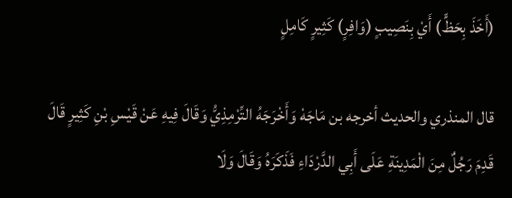(أَخَذَ بِحَظٍّ) أَيْ بِنَصِيبٍ (وَافِرٍ) كَثِيرٍ كَامِلٍ

قال المنذري والحديث أخرجه بن مَاجَهْ وَأَخْرَجَهُ التِّرْمِذِيُّ وَقَالَ فِيهِ عَنْ قَيْسِ بْنِ كَثِيرٍ قَالَ قَدِمَ رَجُلٌ مِنَ الْمَدِينَةِ عَلَى أَبِي الدَّرْدَاءِ فَذَكَرَهُ وَقَالَ وَلَا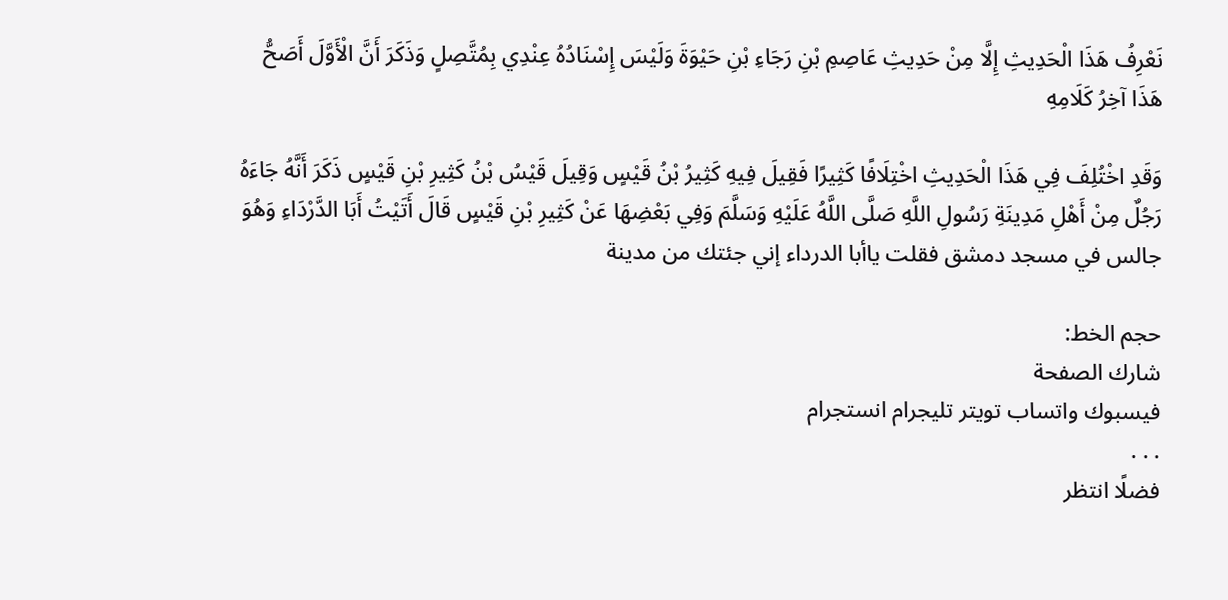نَعْرِفُ هَذَا الْحَدِيثِ إِلَّا مِنْ حَدِيثِ عَاصِمِ بْنِ رَجَاءِ بْنِ حَيْوَةَ وَلَيْسَ إِسْنَادُهُ عِنْدِي بِمُتَّصِلٍ وَذَكَرَ أَنَّ الْأَوَّلَ أَصَحُّ هَذَا آخِرُ كَلَامِهِ

وَقَدِ اخْتُلِفَ فِي هَذَا الْحَدِيثِ اخْتِلَافًا كَثِيرًا فَقِيلَ فِيهِ كَثِيرُ بْنُ قَيْسٍ وَقِيلَ قَيْسُ بْنُ كَثِيرِ بْنِ قَيْسٍ ذَكَرَ أَنَّهُ جَاءَهُ رَجُلٌ مِنْ أَهْلِ مَدِينَةِ رَسُولِ اللَّهِ صَلَّى اللَّهُ عَلَيْهِ وَسَلَّمَ وَفِي بَعْضِهَا عَنْ كَثِيرِ بْنِ قَيْسٍ قَالَ أَتَيْتُ أَبَا الدَّرْدَاءِ وَهُوَ جالس في مسجد دمشق فقلت ياأبا الدرداء إني جئتك من مدينة

حجم الخط:
شارك الصفحة
فيسبوك واتساب تويتر تليجرام انستجرام
. . .
فضلًا انتظر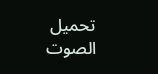تحميل الصوت